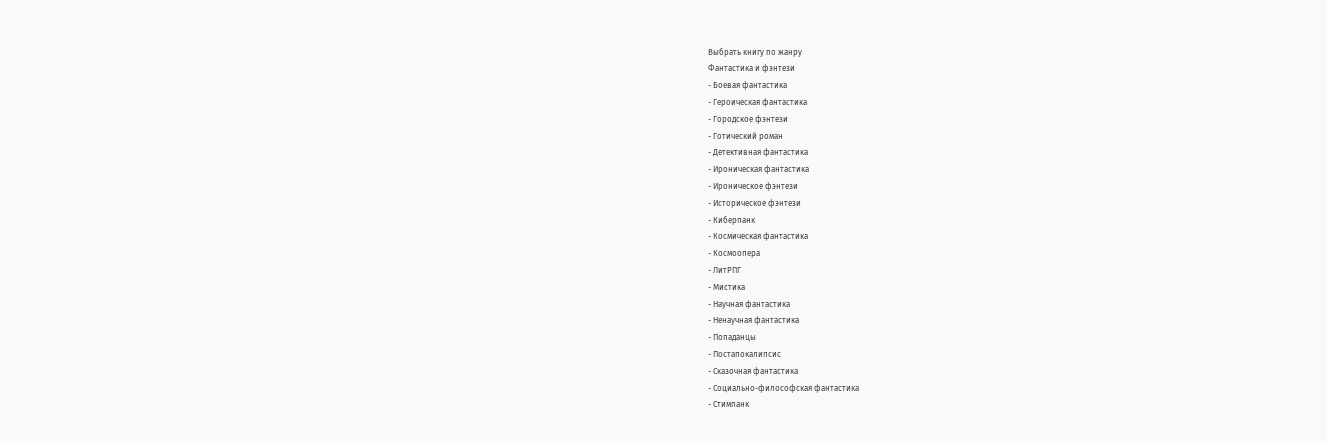Выбрать книгу по жанру
Фантастика и фэнтези
- Боевая фантастика
- Героическая фантастика
- Городское фэнтези
- Готический роман
- Детективная фантастика
- Ироническая фантастика
- Ироническое фэнтези
- Историческое фэнтези
- Киберпанк
- Космическая фантастика
- Космоопера
- ЛитРПГ
- Мистика
- Научная фантастика
- Ненаучная фантастика
- Попаданцы
- Постапокалипсис
- Сказочная фантастика
- Социально-философская фантастика
- Стимпанк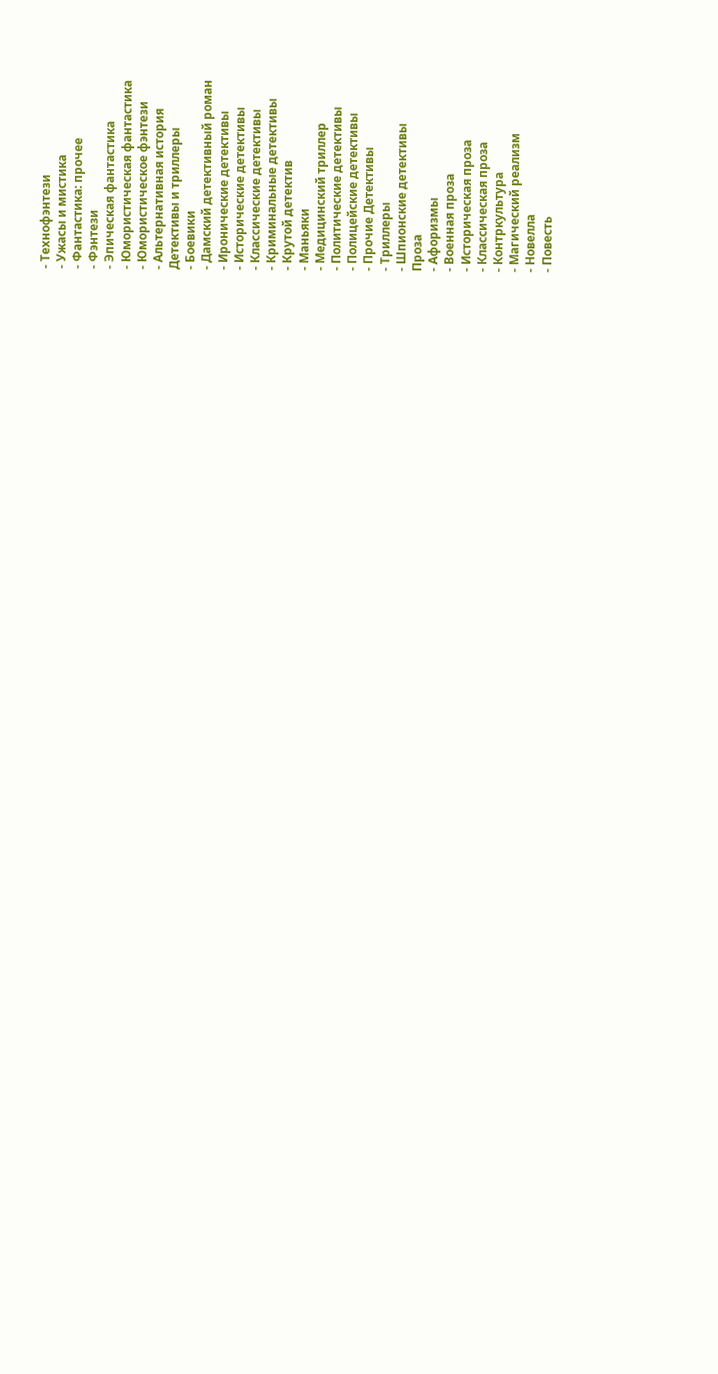- Технофэнтези
- Ужасы и мистика
- Фантастика: прочее
- Фэнтези
- Эпическая фантастика
- Юмористическая фантастика
- Юмористическое фэнтези
- Альтернативная история
Детективы и триллеры
- Боевики
- Дамский детективный роман
- Иронические детективы
- Исторические детективы
- Классические детективы
- Криминальные детективы
- Крутой детектив
- Маньяки
- Медицинский триллер
- Политические детективы
- Полицейские детективы
- Прочие Детективы
- Триллеры
- Шпионские детективы
Проза
- Афоризмы
- Военная проза
- Историческая проза
- Классическая проза
- Контркультура
- Магический реализм
- Новелла
- Повесть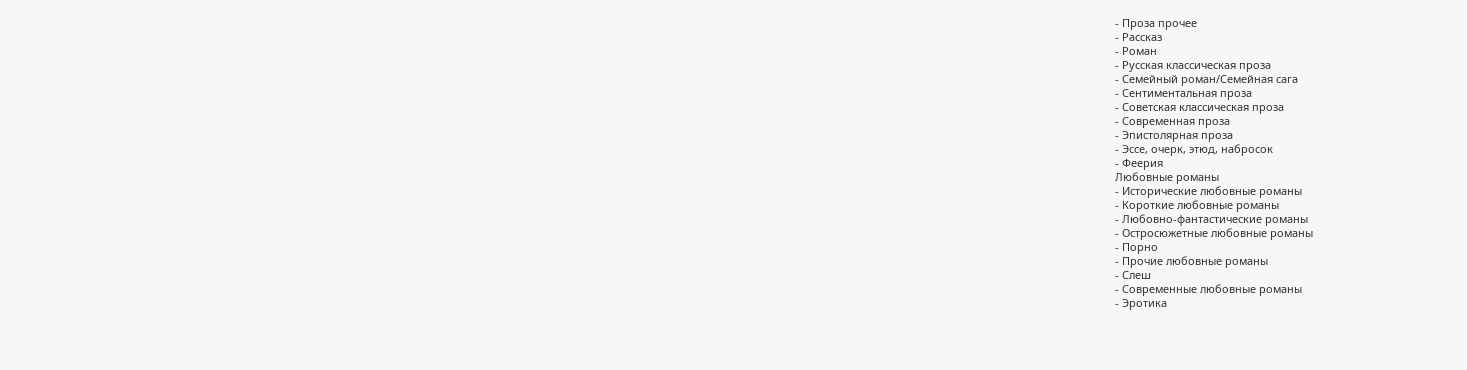- Проза прочее
- Рассказ
- Роман
- Русская классическая проза
- Семейный роман/Семейная сага
- Сентиментальная проза
- Советская классическая проза
- Современная проза
- Эпистолярная проза
- Эссе, очерк, этюд, набросок
- Феерия
Любовные романы
- Исторические любовные романы
- Короткие любовные романы
- Любовно-фантастические романы
- Остросюжетные любовные романы
- Порно
- Прочие любовные романы
- Слеш
- Современные любовные романы
- Эротика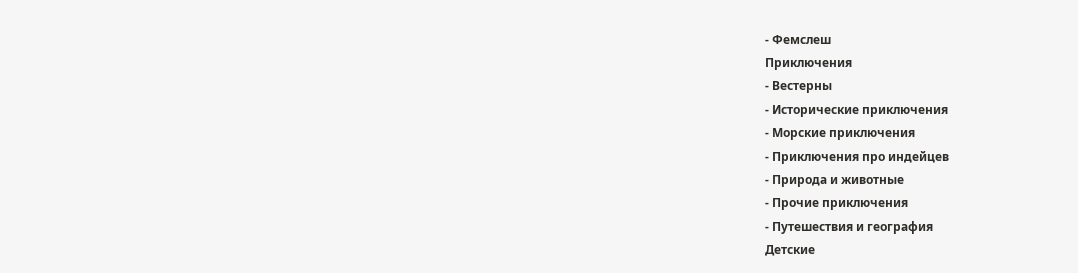- Фемслеш
Приключения
- Вестерны
- Исторические приключения
- Морские приключения
- Приключения про индейцев
- Природа и животные
- Прочие приключения
- Путешествия и география
Детские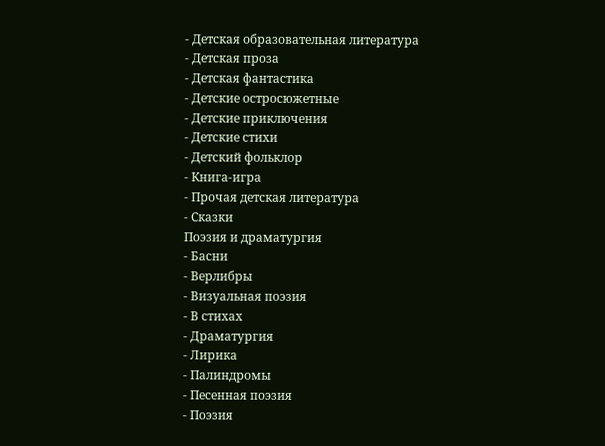- Детская образовательная литература
- Детская проза
- Детская фантастика
- Детские остросюжетные
- Детские приключения
- Детские стихи
- Детский фольклор
- Книга-игра
- Прочая детская литература
- Сказки
Поэзия и драматургия
- Басни
- Верлибры
- Визуальная поэзия
- В стихах
- Драматургия
- Лирика
- Палиндромы
- Песенная поэзия
- Поэзия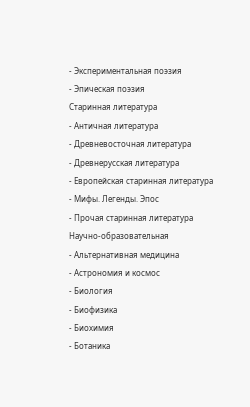- Экспериментальная поэзия
- Эпическая поэзия
Старинная литература
- Античная литература
- Древневосточная литература
- Древнерусская литература
- Европейская старинная литература
- Мифы. Легенды. Эпос
- Прочая старинная литература
Научно-образовательная
- Альтернативная медицина
- Астрономия и космос
- Биология
- Биофизика
- Биохимия
- Ботаника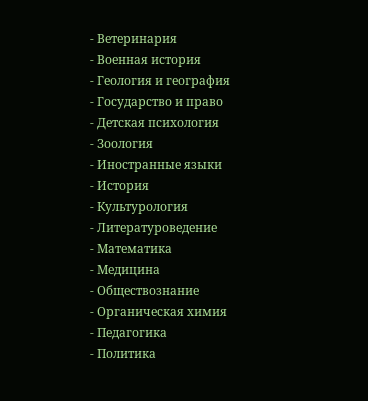- Ветеринария
- Военная история
- Геология и география
- Государство и право
- Детская психология
- Зоология
- Иностранные языки
- История
- Культурология
- Литературоведение
- Математика
- Медицина
- Обществознание
- Органическая химия
- Педагогика
- Политика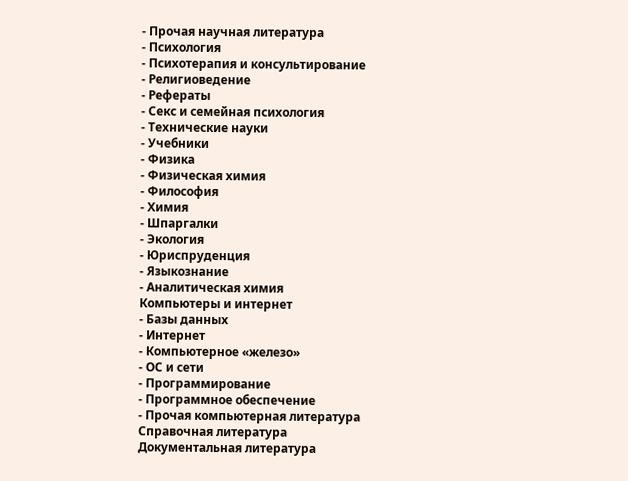- Прочая научная литература
- Психология
- Психотерапия и консультирование
- Религиоведение
- Рефераты
- Секс и семейная психология
- Технические науки
- Учебники
- Физика
- Физическая химия
- Философия
- Химия
- Шпаргалки
- Экология
- Юриспруденция
- Языкознание
- Аналитическая химия
Компьютеры и интернет
- Базы данных
- Интернет
- Компьютерное «железо»
- ОС и сети
- Программирование
- Программное обеспечение
- Прочая компьютерная литература
Справочная литература
Документальная литература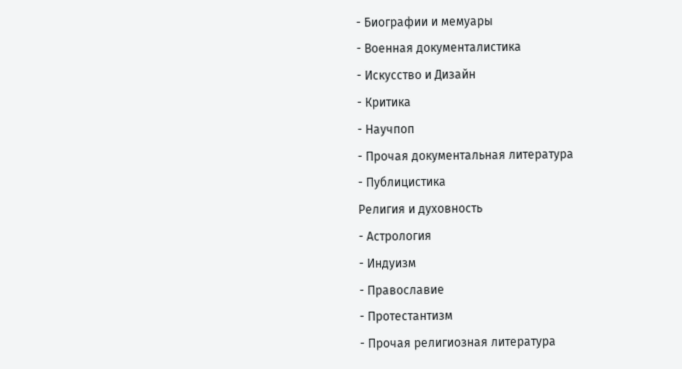- Биографии и мемуары
- Военная документалистика
- Искусство и Дизайн
- Критика
- Научпоп
- Прочая документальная литература
- Публицистика
Религия и духовность
- Астрология
- Индуизм
- Православие
- Протестантизм
- Прочая религиозная литература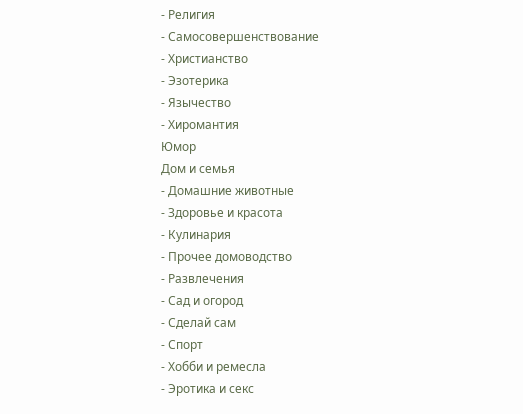- Религия
- Самосовершенствование
- Христианство
- Эзотерика
- Язычество
- Хиромантия
Юмор
Дом и семья
- Домашние животные
- Здоровье и красота
- Кулинария
- Прочее домоводство
- Развлечения
- Сад и огород
- Сделай сам
- Спорт
- Хобби и ремесла
- Эротика и секс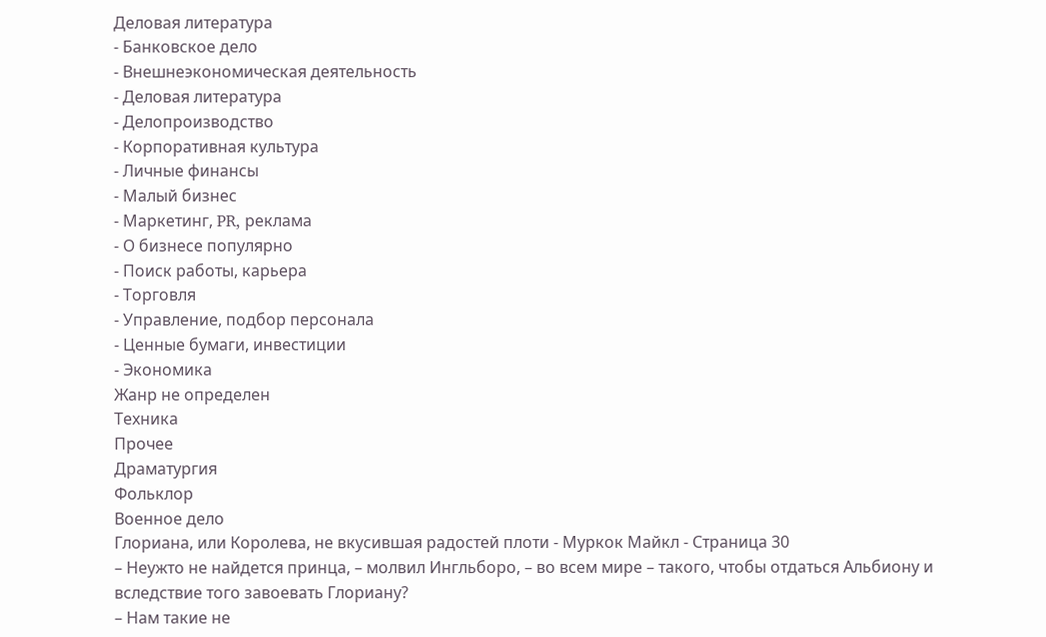Деловая литература
- Банковское дело
- Внешнеэкономическая деятельность
- Деловая литература
- Делопроизводство
- Корпоративная культура
- Личные финансы
- Малый бизнес
- Маркетинг, PR, реклама
- О бизнесе популярно
- Поиск работы, карьера
- Торговля
- Управление, подбор персонала
- Ценные бумаги, инвестиции
- Экономика
Жанр не определен
Техника
Прочее
Драматургия
Фольклор
Военное дело
Глориана, или Королева, не вкусившая радостей плоти - Муркок Майкл - Страница 30
– Неужто не найдется принца, – молвил Ингльборо, – во всем мире – такого, чтобы отдаться Альбиону и вследствие того завоевать Глориану?
– Нам такие не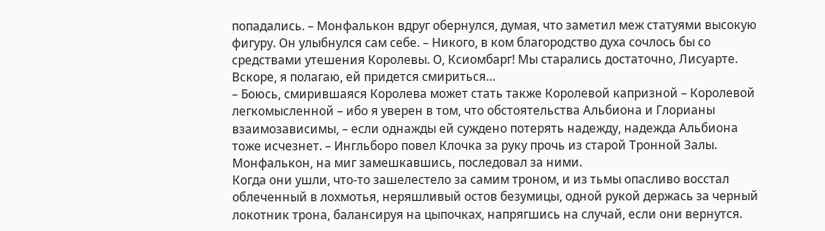попадались. – Монфалькон вдруг обернулся, думая, что заметил меж статуями высокую фигуру. Он улыбнулся сам себе. – Никого, в ком благородство духа сочлось бы со средствами утешения Королевы. О, Ксиомбарг! Мы старались достаточно, Лисуарте. Вскоре, я полагаю, ей придется смириться…
– Боюсь, смирившаяся Королева может стать также Королевой капризной – Королевой легкомысленной – ибо я уверен в том, что обстоятельства Альбиона и Глорианы взаимозависимы, – если однажды ей суждено потерять надежду, надежда Альбиона тоже исчезнет. – Ингльборо повел Клочка за руку прочь из старой Тронной Залы. Монфалькон, на миг замешкавшись, последовал за ними.
Когда они ушли, что-то зашелестело за самим троном, и из тьмы опасливо восстал облеченный в лохмотья, неряшливый остов безумицы, одной рукой держась за черный локотник трона, балансируя на цыпочках, напрягшись на случай, если они вернутся.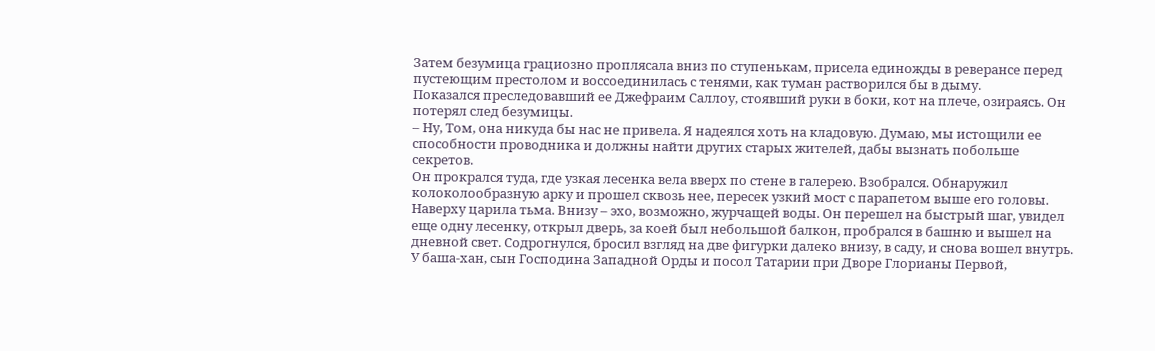Затем безумица грациозно проплясала вниз по ступенькам, присела единожды в реверансе перед пустеющим престолом и воссоединилась с тенями, как туман растворился бы в дыму.
Показался преследовавший ее Джефраим Саллоу, стоявший руки в боки, кот на плече, озираясь. Он потерял след безумицы.
– Ну, Том, она никуда бы нас не привела. Я надеялся хоть на кладовую. Думаю, мы истощили ее способности проводника и должны найти других старых жителей, дабы вызнать побольше секретов.
Он прокрался туда, где узкая лесенка вела вверх по стене в галерею. Взобрался. Обнаружил колоколообразную арку и прошел сквозь нее, пересек узкий мост с парапетом выше его головы. Наверху царила тьма. Внизу – эхо, возможно, журчащей воды. Он перешел на быстрый шаг, увидел еще одну лесенку, открыл дверь, за коей был небольшой балкон, пробрался в башню и вышел на дневной свет. Содрогнулся, бросил взгляд на две фигурки далеко внизу, в саду, и снова вошел внутрь.
У баша-хан, сын Господина Западной Орды и посол Татарии при Дворе Глорианы Первой,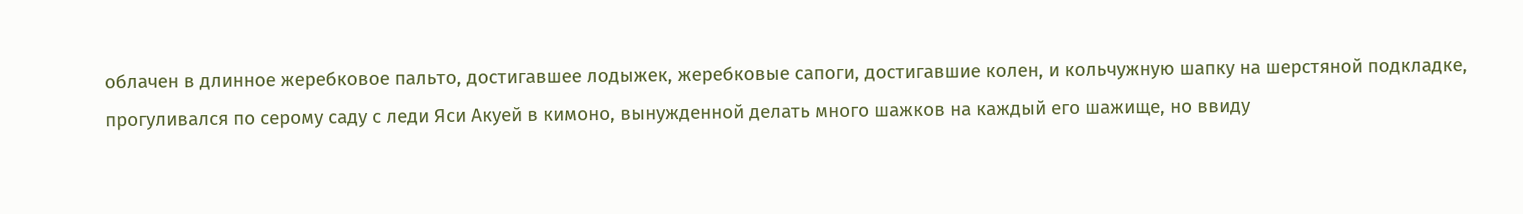облачен в длинное жеребковое пальто, достигавшее лодыжек, жеребковые сапоги, достигавшие колен, и кольчужную шапку на шерстяной подкладке, прогуливался по серому саду с леди Яси Акуей в кимоно, вынужденной делать много шажков на каждый его шажище, но ввиду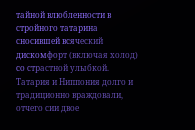тайной влюбленности в стройного татарина сносившей всяческий дискомфорт (включая холод) со страстной улыбкой. Татария и Ниппония долго и традиционно враждовали, отчего сии двое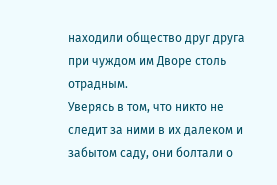находили общество друг друга при чуждом им Дворе столь отрадным.
Уверясь в том, что никто не следит за ними в их далеком и забытом саду, они болтали о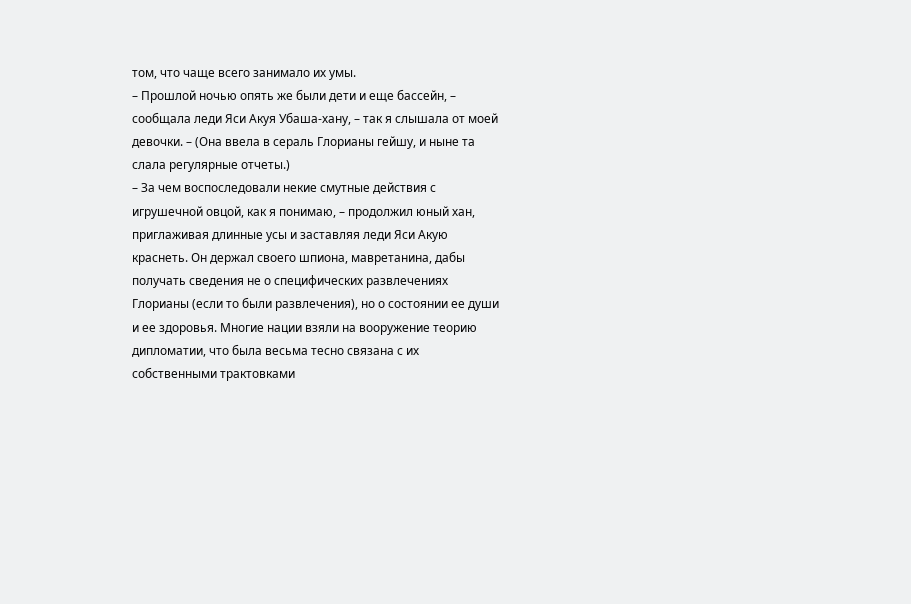том, что чаще всего занимало их умы.
– Прошлой ночью опять же были дети и еще бассейн, – сообщала леди Яси Акуя Убаша-хану, – так я слышала от моей девочки. – (Она ввела в сераль Глорианы гейшу, и ныне та слала регулярные отчеты.)
– За чем воспоследовали некие смутные действия с игрушечной овцой, как я понимаю, – продолжил юный хан, приглаживая длинные усы и заставляя леди Яси Акую краснеть. Он держал своего шпиона, мавретанина, дабы получать сведения не о специфических развлечениях Глорианы (если то были развлечения), но о состоянии ее души и ее здоровья. Многие нации взяли на вооружение теорию дипломатии, что была весьма тесно связана с их собственными трактовками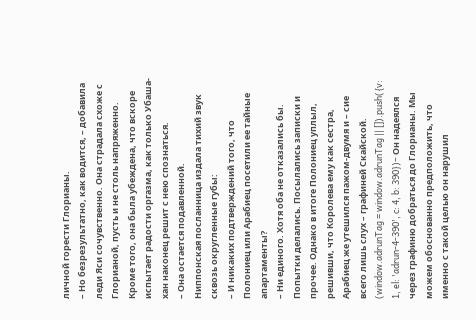личной горести Глорианы.
– Но безрезультатно, как водится, – добавила леди Яси сочувственно. Она страдала схоже с Глорианой, пусть и не столь напряженно. Кроме того, она была убеждена, что вскоре испытает радости оргазма, как только Убаша-хан наконец решит с нею спознаться.
– Она остается подавленной.
Ниппонская посланница издала тихий звук сквозь округленные губы:
– И никаких подтверждений того, что Полониец или Арабиец посетили ее тайные апартаменты?
– Ни единого. Хотя оба не отказались бы. Попытки делались. Посылались записки и прочее. Однако в итоге Полониец уплыл, решивши, что Королева ему как сестра, Арабиец же утешился пажом-двумя и – сие всего лишь слух – графиней Скайской.
(window.adrunTag = window.adrunTag || []).push({v: 1, el: 'adrun-4-390', c: 4, b: 390})– Он надеялся через графиню добраться до Глорианы. Мы можем обоснованно предположить, что именно с такой целью он нарушил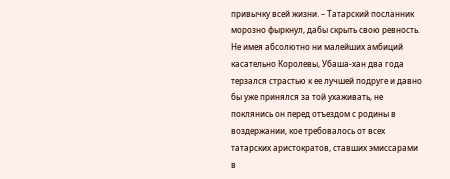привычку всей жизни. – Татарский посланник морозно фыркнул, дабы скрыть свою ревность. Не имея абсолютно ни малейших амбиций касательно Королевы, Убаша-хан два года терзался страстью к ее лучшей подруге и давно бы уже принялся за той ухаживать, не поклянись он перед отъездом с родины в воздержании, кое требовалось от всех татарских аристократов, ставших эмиссарами в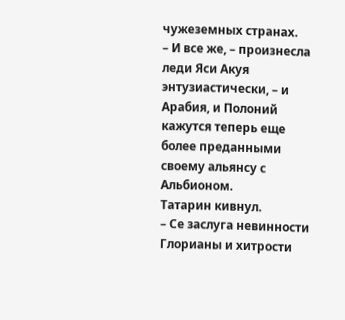чужеземных странах.
– И все же, – произнесла леди Яси Акуя энтузиастически, – и Арабия, и Полоний кажутся теперь еще более преданными своему альянсу с Альбионом.
Татарин кивнул.
– Се заслуга невинности Глорианы и хитрости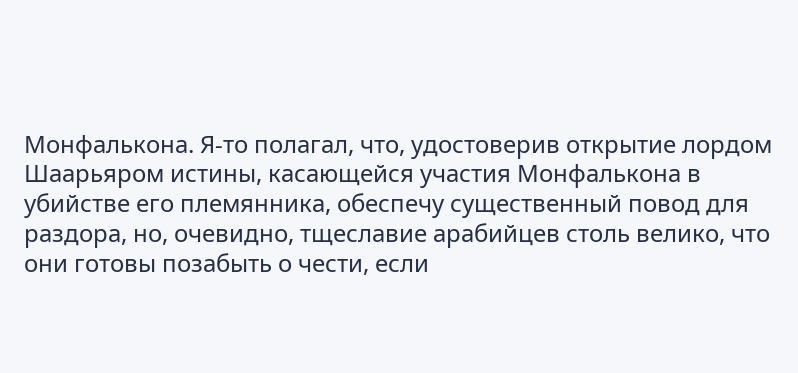Монфалькона. Я-то полагал, что, удостоверив открытие лордом Шаарьяром истины, касающейся участия Монфалькона в убийстве его племянника, обеспечу существенный повод для раздора, но, очевидно, тщеславие арабийцев столь велико, что они готовы позабыть о чести, если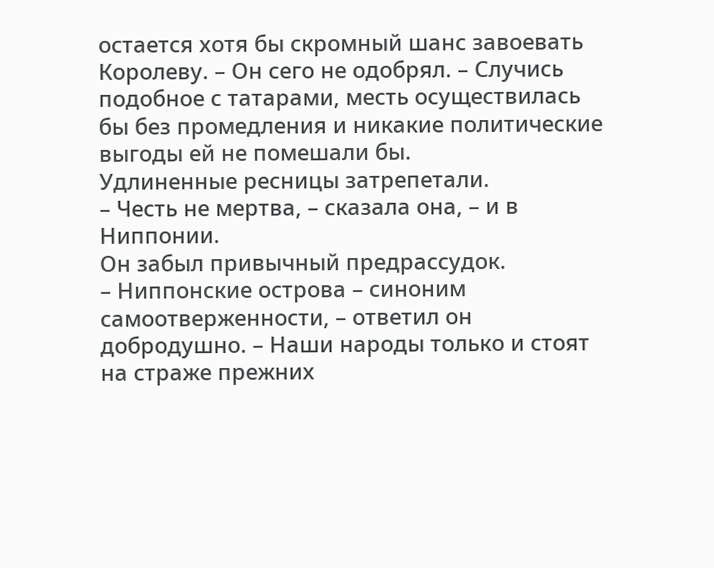остается хотя бы скромный шанс завоевать Королеву. – Он сего не одобрял. – Случись подобное с татарами, месть осуществилась бы без промедления и никакие политические выгоды ей не помешали бы.
Удлиненные ресницы затрепетали.
– Честь не мертва, – сказала она, – и в Ниппонии.
Он забыл привычный предрассудок.
– Ниппонские острова – синоним самоотверженности, – ответил он добродушно. – Наши народы только и стоят на страже прежних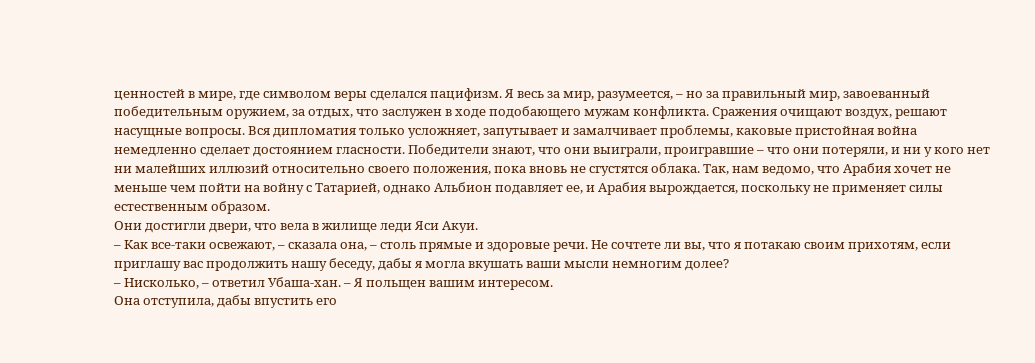ценностей в мире, где символом веры сделался пацифизм. Я весь за мир, разумеется, – но за правильный мир, завоеванный победительным оружием, за отдых, что заслужен в ходе подобающего мужам конфликта. Сражения очищают воздух, решают насущные вопросы. Вся дипломатия только усложняет, запутывает и замалчивает проблемы, каковые пристойная война немедленно сделает достоянием гласности. Победители знают, что они выиграли, проигравшие – что они потеряли, и ни у кого нет ни малейших иллюзий относительно своего положения, пока вновь не сгустятся облака. Так, нам ведомо, что Арабия хочет не меньше чем пойти на войну с Татарией, однако Альбион подавляет ее, и Арабия вырождается, поскольку не применяет силы естественным образом.
Они достигли двери, что вела в жилище леди Яси Акуи.
– Как все-таки освежают, – сказала она, – столь прямые и здоровые речи. Не сочтете ли вы, что я потакаю своим прихотям, если приглашу вас продолжить нашу беседу, дабы я могла вкушать ваши мысли немногим долее?
– Нисколько, – ответил Убаша-хан. – Я польщен вашим интересом.
Она отступила, дабы впустить его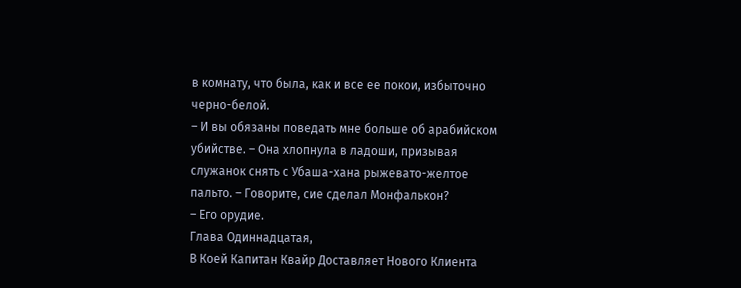в комнату, что была, как и все ее покои, избыточно черно-белой.
– И вы обязаны поведать мне больше об арабийском убийстве. – Она хлопнула в ладоши, призывая служанок снять с Убаша-хана рыжевато-желтое пальто. – Говорите, сие сделал Монфалькон?
– Его орудие.
Глава Одиннадцатая,
В Коей Капитан Квайр Доставляет Нового Клиента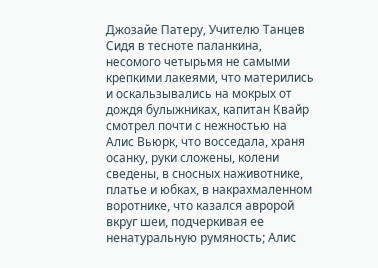Джозайе Патеру, Учителю Танцев
Сидя в тесноте паланкина, несомого четырьмя не самыми крепкими лакеями, что матерились и оскальзывались на мокрых от дождя булыжниках, капитан Квайр смотрел почти с нежностью на Алис Вьюрк, что восседала, храня осанку, руки сложены, колени сведены, в сносных наживотнике, платье и юбках, в накрахмаленном воротнике, что казался авророй вкруг шеи, подчеркивая ее ненатуральную румяность; Алис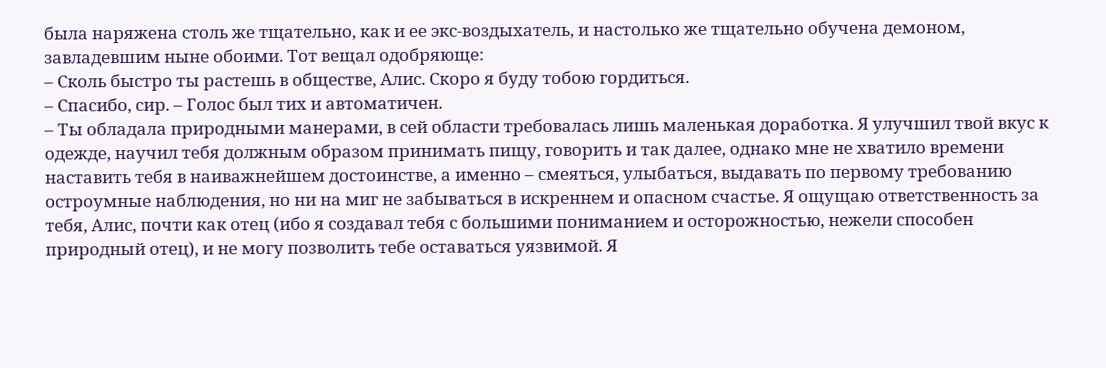была наряжена столь же тщательно, как и ее экс-воздыхатель, и настолько же тщательно обучена демоном, завладевшим ныне обоими. Тот вещал одобряюще:
– Сколь быстро ты растешь в обществе, Алис. Скоро я буду тобою гордиться.
– Спасибо, сир. – Голос был тих и автоматичен.
– Ты обладала природными манерами, в сей области требовалась лишь маленькая доработка. Я улучшил твой вкус к одежде, научил тебя должным образом принимать пищу, говорить и так далее, однако мне не хватило времени наставить тебя в наиважнейшем достоинстве, а именно – смеяться, улыбаться, выдавать по первому требованию остроумные наблюдения, но ни на миг не забываться в искреннем и опасном счастье. Я ощущаю ответственность за тебя, Алис, почти как отец (ибо я создавал тебя с большими пониманием и осторожностью, нежели способен природный отец), и не могу позволить тебе оставаться уязвимой. Я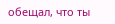обещал, что ты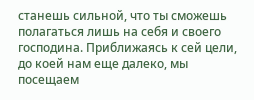станешь сильной, что ты сможешь полагаться лишь на себя и своего господина. Приближаясь к сей цели, до коей нам еще далеко, мы посещаем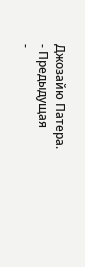Джозайю Патера.
- Предыдущая
-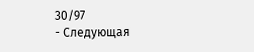30/97
- Следующая